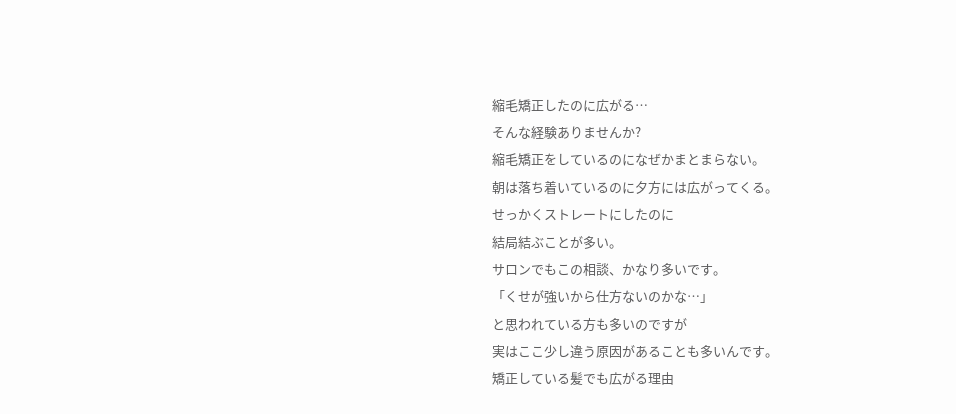縮毛矯正したのに広がる…
そんな経験ありませんか?
縮毛矯正をしているのになぜかまとまらない。
朝は落ち着いているのに夕方には広がってくる。
せっかくストレートにしたのに
結局結ぶことが多い。
サロンでもこの相談、かなり多いです。
「くせが強いから仕方ないのかな…」
と思われている方も多いのですが
実はここ少し違う原因があることも多いんです。
矯正している髪でも広がる理由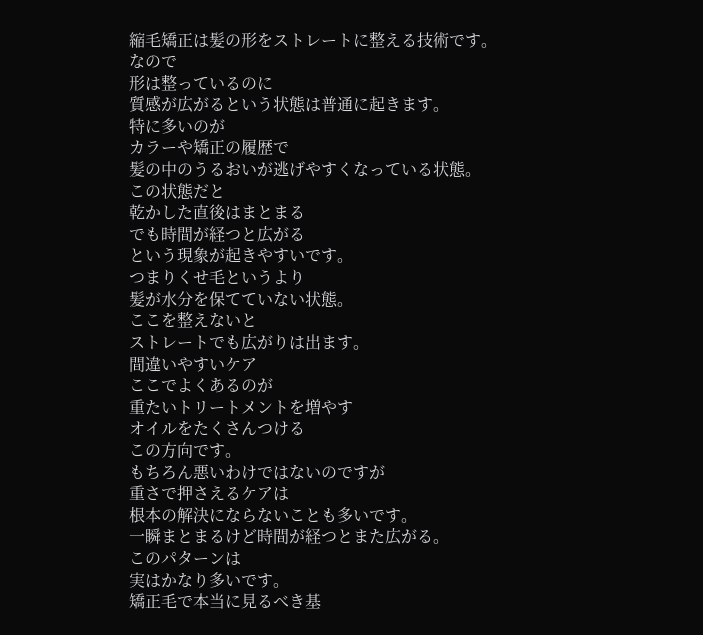縮毛矯正は髪の形をストレートに整える技術です。
なので
形は整っているのに
質感が広がるという状態は普通に起きます。
特に多いのが
カラーや矯正の履歴で
髪の中のうるおいが逃げやすくなっている状態。
この状態だと
乾かした直後はまとまる
でも時間が経つと広がる
という現象が起きやすいです。
つまりくせ毛というより
髪が水分を保てていない状態。
ここを整えないと
ストレートでも広がりは出ます。
間違いやすいケア
ここでよくあるのが
重たいトリートメントを増やす
オイルをたくさんつける
この方向です。
もちろん悪いわけではないのですが
重さで押さえるケアは
根本の解決にならないことも多いです。
一瞬まとまるけど時間が経つとまた広がる。
このパターンは
実はかなり多いです。
矯正毛で本当に見るべき基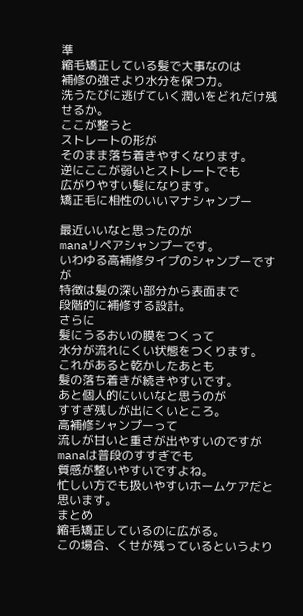準
縮毛矯正している髪で大事なのは
補修の強さより水分を保つ力。
洗うたびに逃げていく潤いをどれだけ残せるか。
ここが整うと
ストレートの形が
そのまま落ち着きやすくなります。
逆にここが弱いとストレートでも
広がりやすい髪になります。
矯正毛に相性のいいマナシャンプー

最近いいなと思ったのが
manaリペアシャンプーです。
いわゆる高補修タイプのシャンプーですが
特徴は髪の深い部分から表面まで
段階的に補修する設計。
さらに
髪にうるおいの膜をつくって
水分が流れにくい状態をつくります。
これがあると乾かしたあとも
髪の落ち着きが続きやすいです。
あと個人的にいいなと思うのが
すすぎ残しが出にくいところ。
高補修シャンプーって
流しが甘いと重さが出やすいのですが
manaは普段のすすぎでも
質感が整いやすいですよね。
忙しい方でも扱いやすいホームケアだと思います。
まとめ
縮毛矯正しているのに広がる。
この場合、くせが残っているというより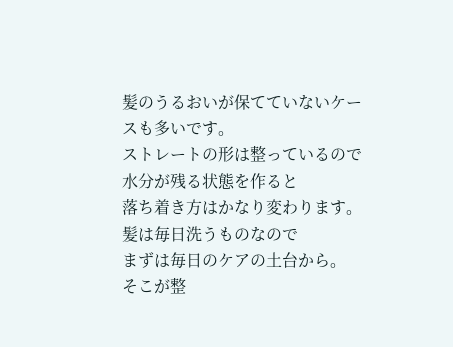髪のうるおいが保てていないケースも多いです。
ストレートの形は整っているので
水分が残る状態を作ると
落ち着き方はかなり変わります。
髪は毎日洗うものなので
まずは毎日のケアの土台から。
そこが整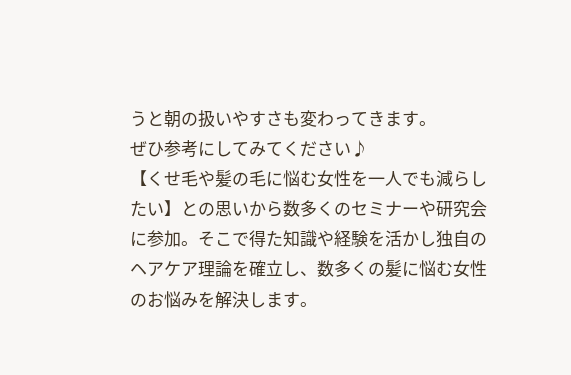うと朝の扱いやすさも変わってきます。
ぜひ参考にしてみてください♪
【くせ毛や髪の毛に悩む女性を一人でも減らしたい】との思いから数多くのセミナーや研究会に参加。そこで得た知識や経験を活かし独自のヘアケア理論を確立し、数多くの髪に悩む女性のお悩みを解決します。